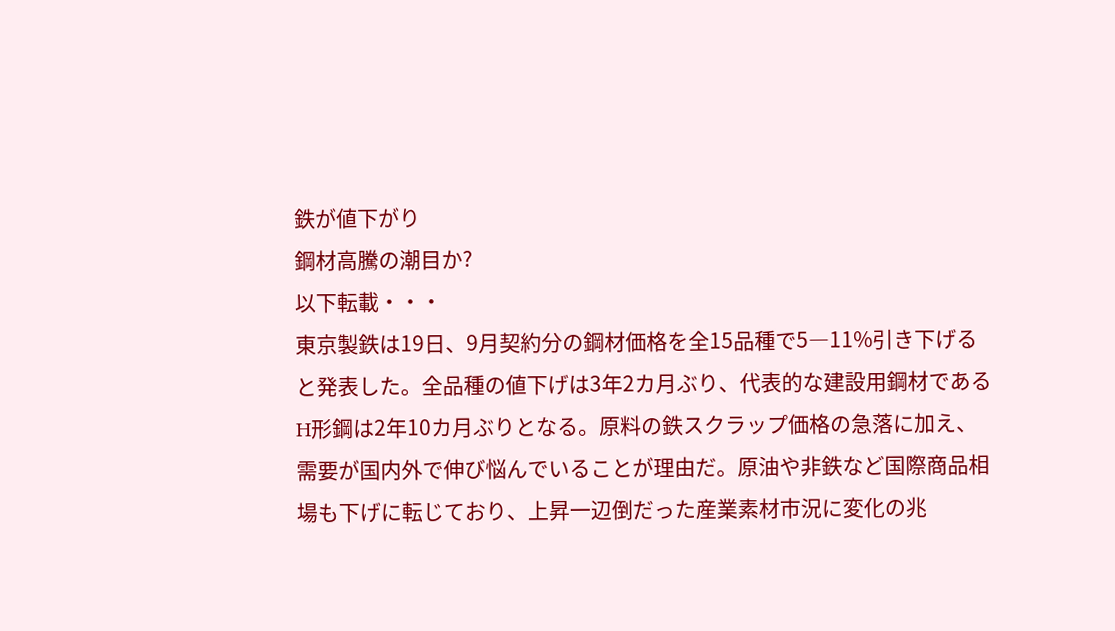鉄が値下がり
鋼材高騰の潮目か?
以下転載・・・
東京製鉄は19日、9月契約分の鋼材価格を全15品種で5―11%引き下げると発表した。全品種の値下げは3年2カ月ぶり、代表的な建設用鋼材であるH形鋼は2年10カ月ぶりとなる。原料の鉄スクラップ価格の急落に加え、需要が国内外で伸び悩んでいることが理由だ。原油や非鉄など国際商品相場も下げに転じており、上昇一辺倒だった産業素材市況に変化の兆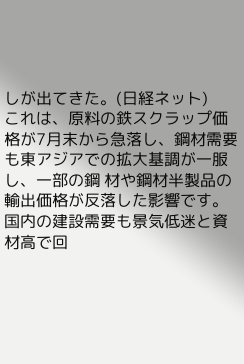しが出てきた。(日経ネット)
これは、原料の鉄スクラップ価格が7月末から急落し、鋼材需要も東アジアでの拡大基調が一服し、一部の鋼 材や鋼材半製品の輸出価格が反落した影響です。
国内の建設需要も景気低迷と資材高で回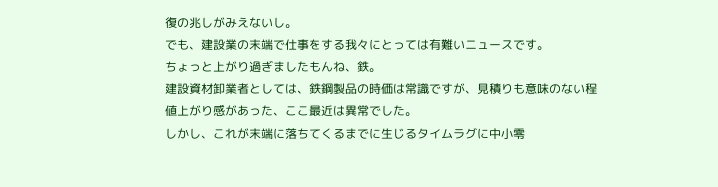復の兆しがみえないし。
でも、建設業の末端で仕事をする我々にとっては有難いニュースです。
ちょっと上がり過ぎましたもんね、鉄。
建設資材卸業者としては、鉄鋼製品の時価は常識ですが、見積りも意味のない程値上がり感があった、ここ最近は異常でした。
しかし、これが末端に落ちてくるまでに生じるタイムラグに中小零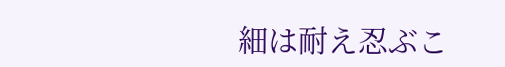細は耐え忍ぶこ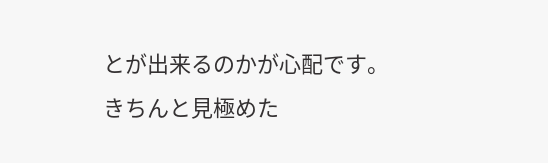とが出来るのかが心配です。
きちんと見極めた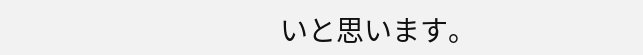いと思います。